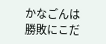かなごんは勝敗にこだ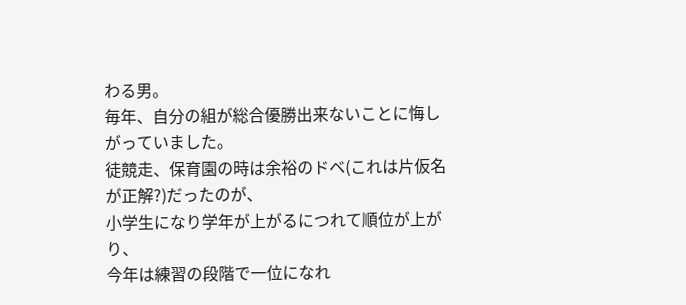わる男。
毎年、自分の組が総合優勝出来ないことに悔しがっていました。
徒競走、保育園の時は余裕のドベ(これは片仮名が正解?)だったのが、
小学生になり学年が上がるにつれて順位が上がり、
今年は練習の段階で一位になれ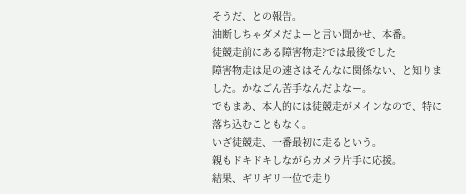そうだ、との報告。
油断しちゃダメだよーと言い聞かせ、本番。
徒競走前にある障害物走?では最後でした
障害物走は足の速さはそんなに関係ない、と知りました。かなごん苦手なんだよなー。
でもまあ、本人的には徒競走がメインなので、特に落ち込むこともなく。
いざ徒競走、一番最初に走るという。
親もドキドキしながらカメラ片手に応援。
結果、ギリギリ一位で走り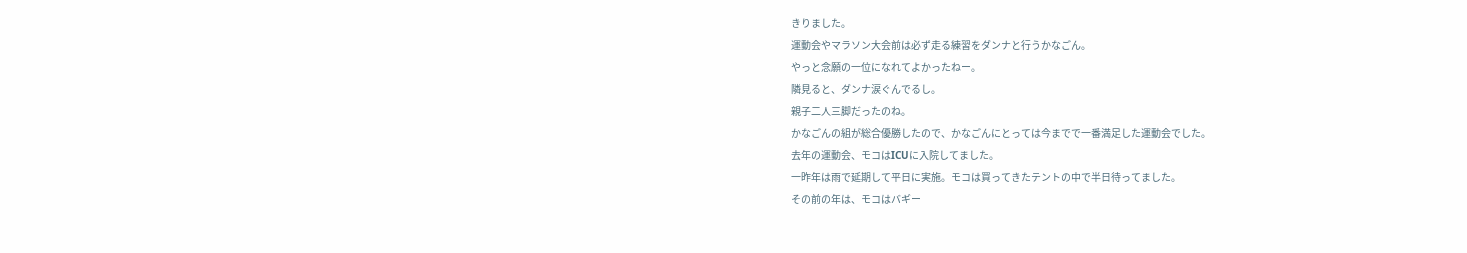きりました。
運動会やマラソン大会前は必ず走る練習をダンナと行うかなごん。
やっと念願の一位になれてよかったねー。
隣見ると、ダンナ涙ぐんでるし。
親子二人三脚だったのね。
かなごんの組が総合優勝したので、かなごんにとっては今までで一番満足した運動会でした。
去年の運動会、モコはICUに入院してました。
一昨年は雨で延期して平日に実施。モコは買ってきたテントの中で半日待ってました。
その前の年は、モコはバギー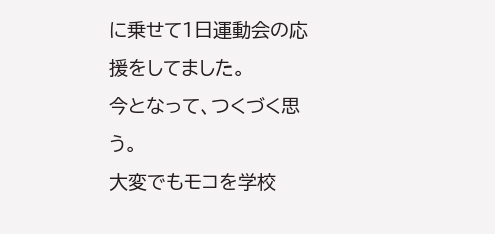に乗せて1日運動会の応援をしてました。
今となって、つくづく思う。
大変でもモコを学校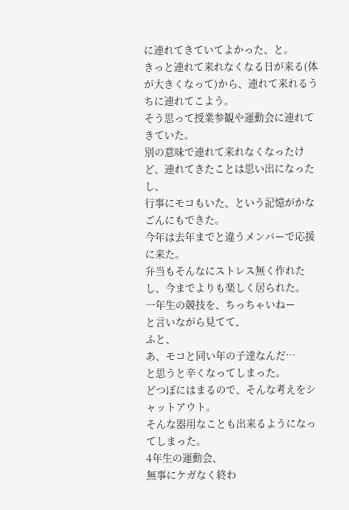に連れてきていてよかった、と。
きっと連れて来れなくなる日が来る(体が大きくなって)から、連れて来れるうちに連れてこよう。
そう思って授業参観や運動会に連れてきていた。
別の意味で連れて来れなくなったけど、連れてきたことは思い出になったし、
行事にモコもいた、という記憶がかなごんにもできた。
今年は去年までと違うメンバーで応援に来た。
弁当もそんなにストレス無く作れたし、今までよりも楽しく居られた。
一年生の競技を、ちっちゃいねー
と言いながら見てて、
ふと、
あ、モコと同い年の子達なんだ…
と思うと辛くなってしまった。
どつぼにはまるので、そんな考えをシャットアウト。
そんな器用なことも出来るようになってしまった。
4年生の運動会、
無事にケガなく終わ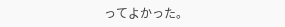ってよかった。